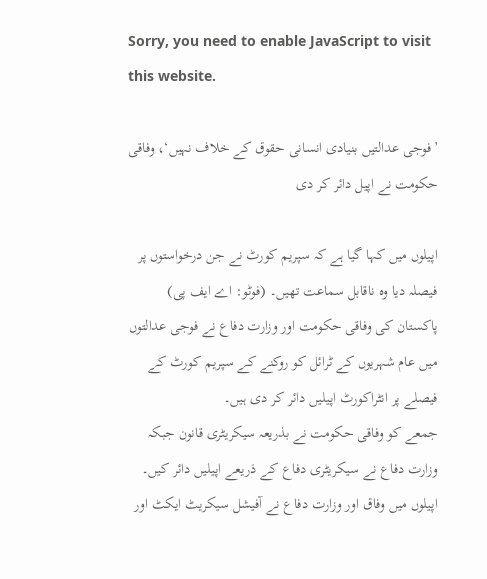Sorry, you need to enable JavaScript to visit this website.

’فوجی عدالتیں بنیادی انسانی حقوق کے خلاف نہیں‘، وفاقی حکومت نے اپیل دائر کر دی

اپیلوں میں کہا گیا ہے کہ سپریم کورٹ نے جن درخواستوں پر فیصلہ دیا وہ ناقابل سماعت تھیں۔ (فوٹو: اے ایف پی)
پاکستان کی وفاقی حکومت اور وزارت دفاع نے فوجی عدالتوں میں عام شہریوں کے ٹرائل کو روکنے کے سپریم کورٹ کے فیصلے پر انٹراکورٹ اپیلیں دائر کر دی ہیں۔
جمعے کو وفاقی حکومت نے بذریعہ سیکریٹری قانون جبکہ وزارت دفاع نے سیکریٹری دفاع کے ذریعے اپیلیں دائر کیں۔
اپیلوں میں وفاق اور وزارت دفاع نے آفیشل سیکریٹ ایکٹ اور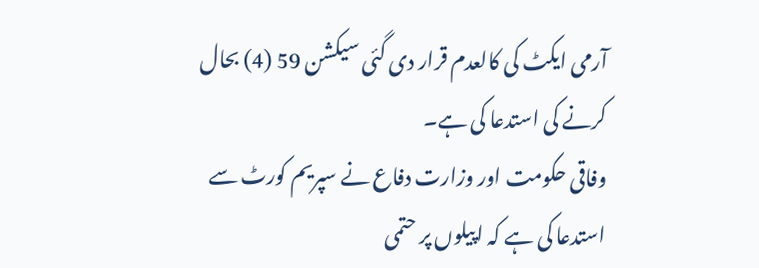آرمی ایکٹ کی کالعدم قرار دی گئی سیکشن 59 (4) بحال کرنے کی استدعا کی ہے۔
وفاقی حکومت اور وزارت دفاع نے سپریم کورٹ سے استدعا کی ہے کہ اپیلوں پر حتمی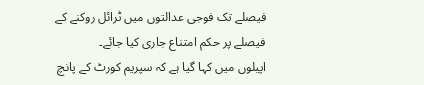فیصلے تک فوجی عدالتوں میں ٹرائل روکنے کے فیصلے پر حکم امتناع جاری کیا جائے۔
اپیلوں میں کہا گیا ہے کہ سپریم کورٹ کے پانچ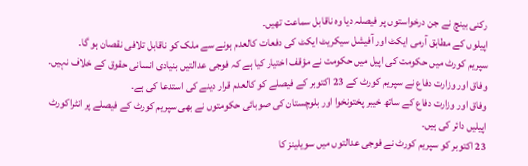رکنی بینچ نے جن درخواستوں پر فیصلہ دیا وہ ناقابل سماعت تھیں۔
اپیلوں کے مطابق آرمی ایکٹ اور آفیشل سیکریٹ ایکٹ کی دفعات کالعدم ہونے سے ملک کو ناقابل تلافی نقصان ہو گا۔
سپریم کورٹ میں حکومت کی اپیل میں حکومت نے مؤقف اختیار کیا ہے کہ فوجی عدالتیں بنیادی انسانی حقوق کے خلاف نہیں۔
وفاق اور وزارت دفاع نے سپریم کورٹ کے 23 اکتوبر کے فیصلے کو کالعدم قرار دینے کی استدعا کی ہے۔
وفاق اور وزارت دفاع کے ساتھ خیبر پختونخوا اور بلوچستان کی صوبائی حکومتوں نے بھی سپریم کورٹ کے فیصلے پر انٹراکورٹ اپیلیں دائر کی ہیں۔
23 اکتوبر کو سپریم کورٹ نے فوجی عدالتوں میں سویلینز کا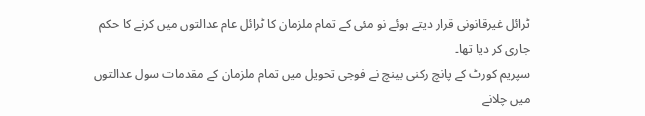ٹرائل غیرقانونی قرار دیتے ہوئے نو مئی کے تمام ملزمان کا ٹرائل عام عدالتوں میں کرنے کا حکم جاری کر دیا تھا۔
سپریم کورٹ کے پانچ رکنی بینچ نے فوجی تحویل میں تمام ملزمان کے مقدمات سول عدالتوں میں چلانے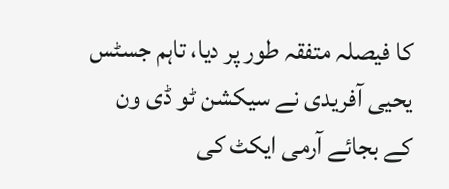کا فیصلہ متفقہ طور پر دیا، تاہم جسٹس یحیی آفریدی نے سیکشن ٹو ڈی ون کے بجائے آرمی ایکٹ کی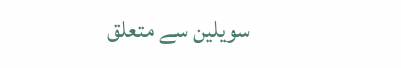سویلین سے متعلق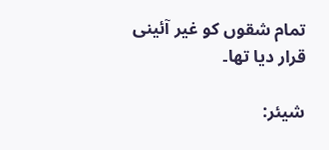تمام شقوں کو غیر آئینی قرار دیا تھا۔

شیئر: